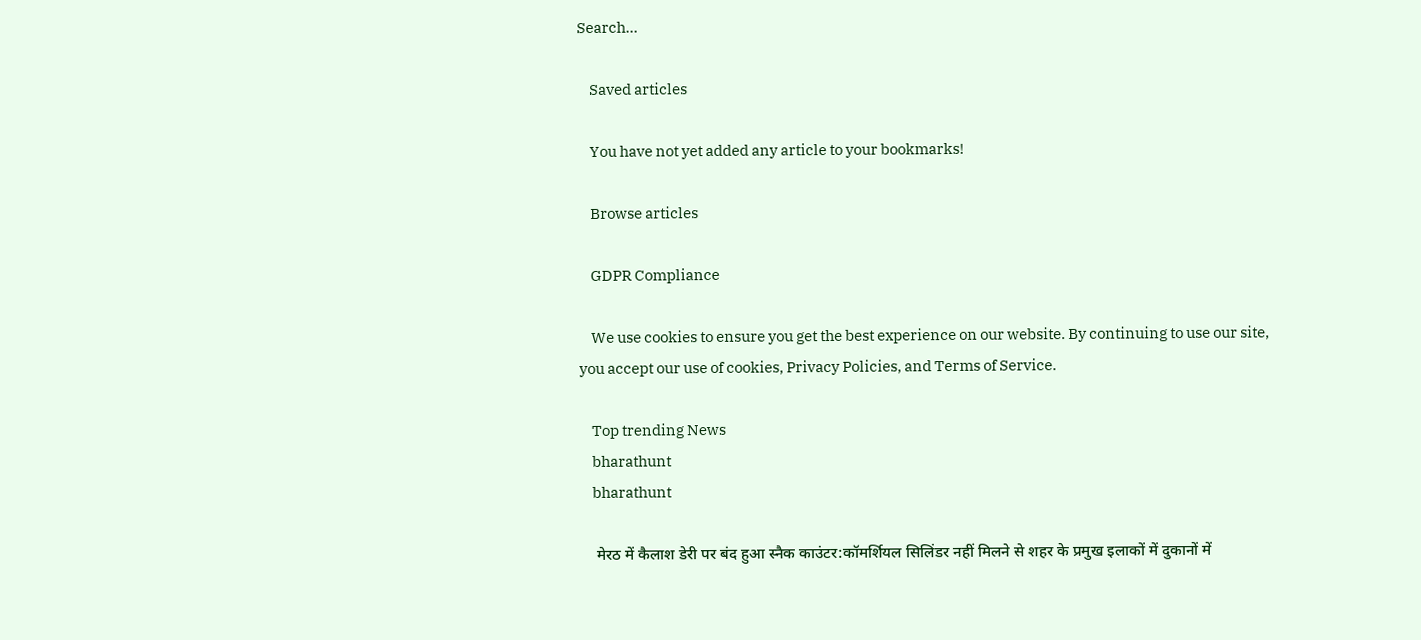Search…

    Saved articles

    You have not yet added any article to your bookmarks!

    Browse articles

    GDPR Compliance

    We use cookies to ensure you get the best experience on our website. By continuing to use our site, you accept our use of cookies, Privacy Policies, and Terms of Service.

    Top trending News
    bharathunt
    bharathunt

    मेरठ में कैलाश डेरी पर बंद हुआ स्नैक काउंटर:कॉमर्शियल सिलिंडर नहीं मिलने से शहर के प्रमुख इलाकों में दुकानों में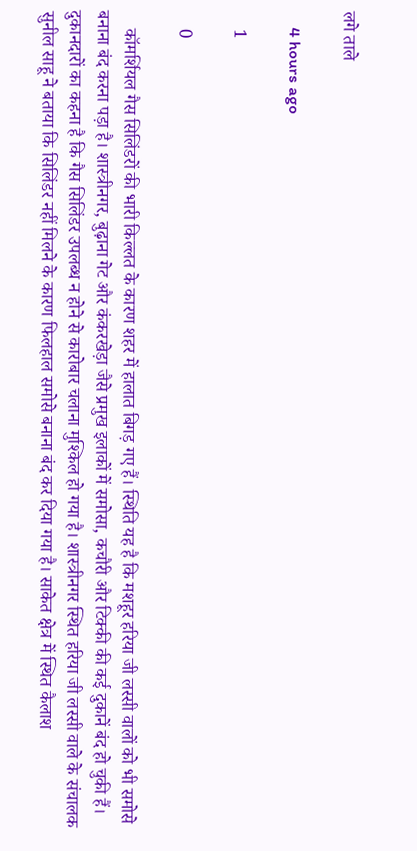लगे ताले

    4 hours ago

    1

    0

    कॉमर्शियल गैस सिलिंडरों की भारी किल्लत के कारण शहर में हालात बिगड़ गए हैं। स्थिति यह है कि मशहूर हरिया जी लस्सी वालों को भी समोसे बनाना बंद करना पड़ा है। शास्त्रीनगर, बुढ़ाना गेट और कंकरखेड़ा जैसे प्रमुख इलाकों में समोसा, कचौरी और टिक्की की कई दुकानें बंद हो चुकी हैं। दुकानदारों का कहना है कि गैस सिलिंडर उपलब्ध न होने से कारोबार चलाना मुश्किल हो गया है। शास्त्रीनगर स्थित हरिया जी लस्सी वाले के संचालक सुनील साहू ने बताया कि सिलिंडर नहीं मिलने के कारण फिलहाल समोसे बनाना बंद कर दिया गया है। साकेत क्षेत्र में स्थित कैलाश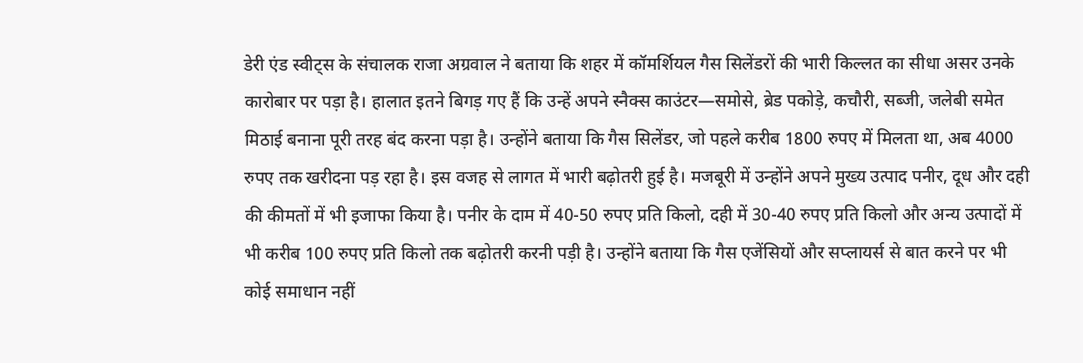डेरी एंड स्वीट्स के संचालक राजा अग्रवाल ने बताया कि शहर में कॉमर्शियल गैस सिलेंडरों की भारी किल्लत का सीधा असर उनके कारोबार पर पड़ा है। हालात इतने बिगड़ गए हैं कि उन्हें अपने स्नैक्स काउंटर—समोसे, ब्रेड पकोड़े, कचौरी, सब्जी, जलेबी समेत मिठाई बनाना पूरी तरह बंद करना पड़ा है। उन्होंने बताया कि गैस सिलेंडर, जो पहले करीब 1800 रुपए में मिलता था, अब 4000 रुपए तक खरीदना पड़ रहा है। इस वजह से लागत में भारी बढ़ोतरी हुई है। मजबूरी में उन्होंने अपने मुख्य उत्पाद पनीर, दूध और दही की कीमतों में भी इजाफा किया है। पनीर के दाम में 40-50 रुपए प्रति किलो, दही में 30-40 रुपए प्रति किलो और अन्य उत्पादों में भी करीब 100 रुपए प्रति किलो तक बढ़ोतरी करनी पड़ी है। उन्होंने बताया कि गैस एजेंसियों और सप्लायर्स से बात करने पर भी कोई समाधान नहीं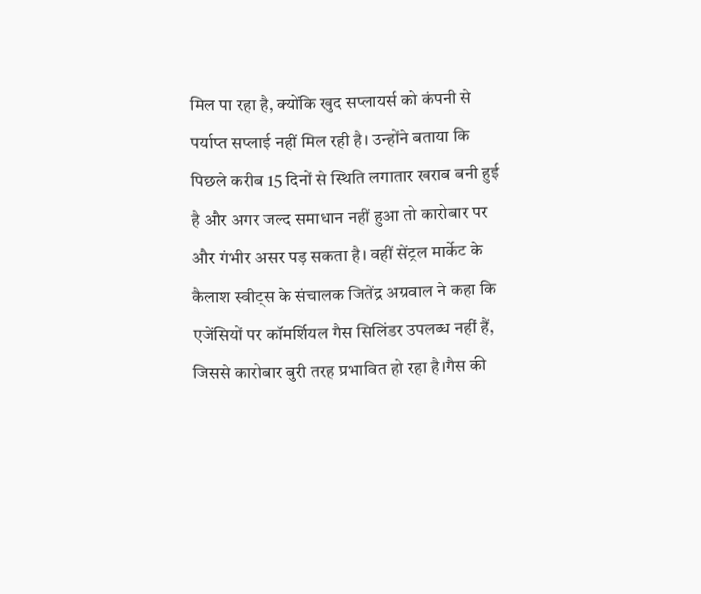मिल पा रहा है, क्योंकि खुद सप्लायर्स को कंपनी से पर्याप्त सप्लाई नहीं मिल रही है। उन्होंने बताया कि पिछले करीब 15 दिनों से स्थिति लगातार खराब बनी हुई है और अगर जल्द समाधान नहीं हुआ तो कारोबार पर और गंभीर असर पड़ सकता है। वहीं सेंट्रल मार्केट के कैलाश स्वीट्स के संचालक जितेंद्र अग्रवाल ने कहा कि एजेंसियों पर कॉमर्शियल गैस सिलिंडर उपलब्ध नहीं हैं, जिससे कारोबार बुरी तरह प्रभावित हो रहा है।गैस की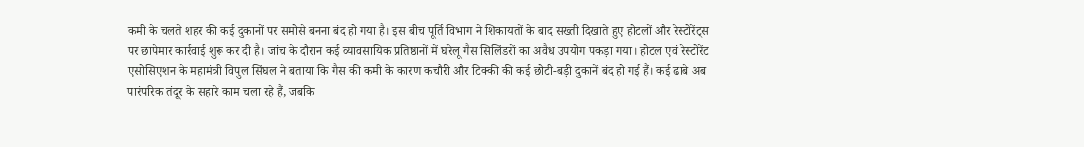कमी के चलते शहर की कई दुकानों पर समोसे बनना बंद हो गया है। इस बीच पूर्ति विभाग ने शिकायतों के बाद सख्ती दिखाते हुए होटलों और रेस्टोरेंट्स पर छापेमार कार्रवाई शुरू कर दी है। जांच के दौरान कई व्यावसायिक प्रतिष्ठानों में घरेलू गैस सिलिंडरों का अवैध उपयोग पकड़ा गया। होटल एवं रेस्टोरेंट एसोसिएशन के महामंत्री विपुल सिंघल ने बताया कि गैस की कमी के कारण कचौरी और टिक्की की कई छोटी-बड़ी दुकानें बंद हो गई हैं। कई ढाबे अब पारंपरिक तंदूर के सहारे काम चला रहे हैं, जबकि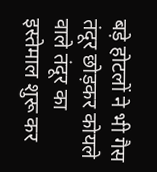बड़े होटलों ने भी गैस तंदूर छोड़कर कोयले वाले तंदूर का इस्तेमाल शुरू कर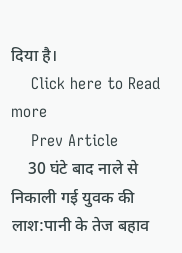दिया है।
    Click here to Read more
    Prev Article
    30 घंटे बाद नाले से निकाली गई युवक की लाश:पानी के तेज बहाव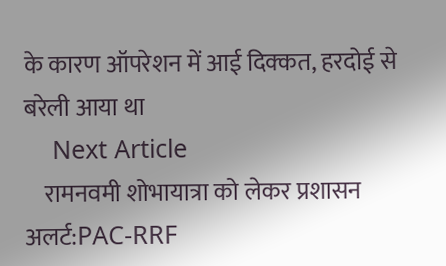के कारण ऑपरेशन में आई दिक्कत, हरदोई से बरेली आया था
    Next Article
    रामनवमी शोभायात्रा को लेकर प्रशासन अलर्ट:PAC-RRF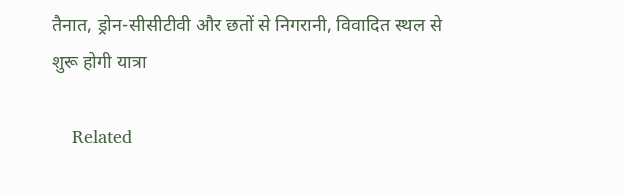तैनात, ड्रोन-सीसीटीवी और छतों से निगरानी, विवादित स्थल से शुरू होगी यात्रा

    Related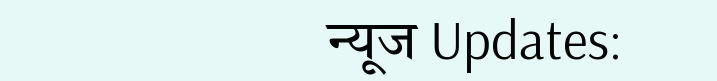न्यूज Updates: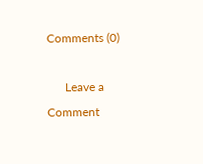Comments (0)

      Leave a Comment